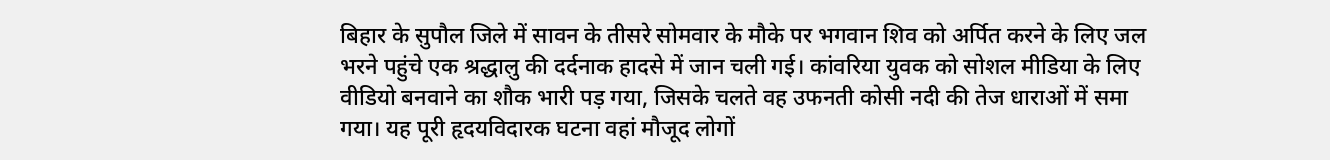बिहार के सुपौल जिले में सावन के तीसरे सोमवार के मौके पर भगवान शिव को अर्पित करने के लिए जल भरने पहुंचे एक श्रद्धालु की दर्दनाक हादसे में जान चली गई। कांवरिया युवक को सोशल मीडिया के लिए वीडियो बनवाने का शौक भारी पड़ गया, जिसके चलते वह उफनती कोसी नदी की तेज धाराओं में समा गया। यह पूरी हृदयविदारक घटना वहां मौजूद लोगों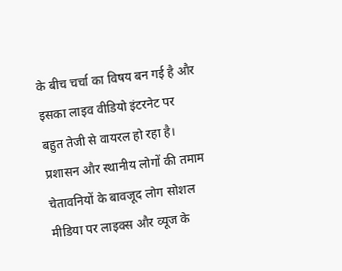के बीच चर्चा का विषय बन गई है और इसका लाइव वीडियो इंटरनेट पर बहुत तेजी से वायरल हो रहा है। प्रशासन और स्थानीय लोगों की तमाम चेतावनियों के बावजूद लोग सोशल मीडिया पर लाइक्स और व्यूज के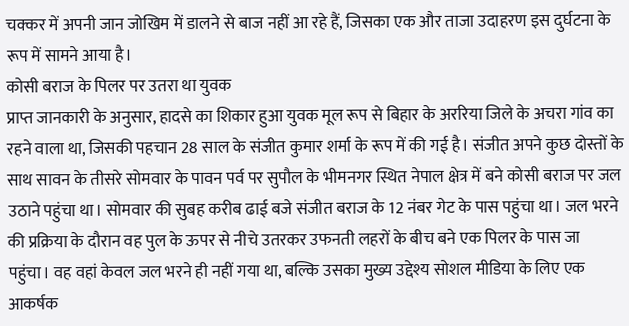चक्कर में अपनी जान जोखिम में डालने से बाज नहीं आ रहे हैं, जिसका एक और ताजा उदाहरण इस दुर्घटना के रूप में सामने आया है।
कोसी बराज के पिलर पर उतरा था युवक
प्राप्त जानकारी के अनुसार, हादसे का शिकार हुआ युवक मूल रूप से बिहार के अररिया जिले के अचरा गांव का रहने वाला था, जिसकी पहचान 28 साल के संजीत कुमार शर्मा के रूप में की गई है। संजीत अपने कुछ दोस्तों के साथ सावन के तीसरे सोमवार के पावन पर्व पर सुपौल के भीमनगर स्थित नेपाल क्षेत्र में बने कोसी बराज पर जल उठाने पहुंचा था। सोमवार की सुबह करीब ढाई बजे संजीत बराज के 12 नंबर गेट के पास पहुंचा था। जल भरने की प्रक्रिया के दौरान वह पुल के ऊपर से नीचे उतरकर उफनती लहरों के बीच बने एक पिलर के पास जा पहुंचा। वह वहां केवल जल भरने ही नहीं गया था, बल्कि उसका मुख्य उद्देश्य सोशल मीडिया के लिए एक आकर्षक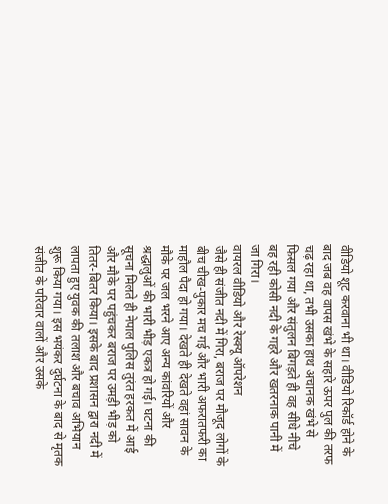वीडियो शूट करवाना भी था। वीडियो रिकॉर्ड होने के बाद जब वह वापस खंभे के सहारे ऊपर पुल की तरफ चढ़ रहा था, तभी उसका हाथ अचानक खंभे से फिसल गया और संतुलन बिगड़ते ही वह सीधे नीचे बह रही कोसी नदी के गहरे और खतरनाक पानी में जा गिरा।
वायरल वीडियो और रेस्क्यू ऑपरेशन
जैसे ही संजीत नदी में गिरा, बराज पर मौजूद लोगों के बीच चीख-पुकार मच गई और भारी अफरातफरी का माहौल पैदा हो गया। देखते ही देखते वहां सावन के मौके पर जल भरने आए अन्य कांवरियों और श्रद्धालुओं की भारी भीड़ एकत्र हो गई। घटना की सूचना मिलते ही नेपाल पुलिस तुरंत हरकत में आई और मौके पर पहुंचकर बराज पर उमड़ी भीड़ को तितर-बितर किया। इसके बाद प्रशासन द्वारा नदी में लापता हुए युवक की तलाश और बचाव अभियान शुरू किया गया। इस भयंकर दुर्घटना के बाद से मृतक संजीत के परिवार वालों और उसके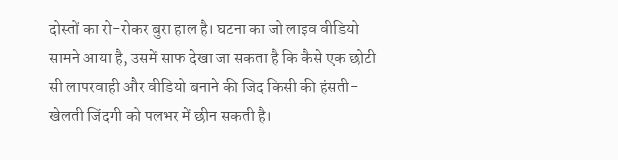दोस्तों का रो-रोकर बुरा हाल है। घटना का जो लाइव वीडियो सामने आया है, उसमें साफ देखा जा सकता है कि कैसे एक छोटी सी लापरवाही और वीडियो बनाने की जिद किसी की हंसती-खेलती जिंदगी को पलभर में छीन सकती है।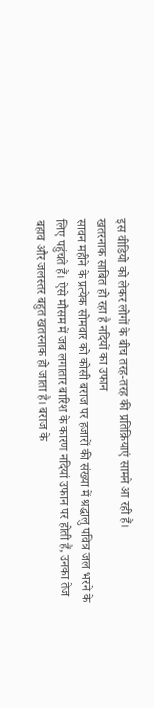इस वीडियो को लेकर लोगों के बीच तरह-तरह की प्रतिक्रियाएं सामने आ रही हैं।
खतरनाक साबित हो रहा है नदियों का उफान
सावन महीने के प्रत्येक सोमवार को कोसी बराज पर हजारों की संख्या में श्रद्धालु पवित्र जल भरने के लिए पहुंचते हैं। ऐसे मौसम में जब लगातार बारिश के कारण नदियां उफान पर होती हैं, उनका तेज बहाव और जलस्तर बहुत खतरनाक हो जाता है। बराज के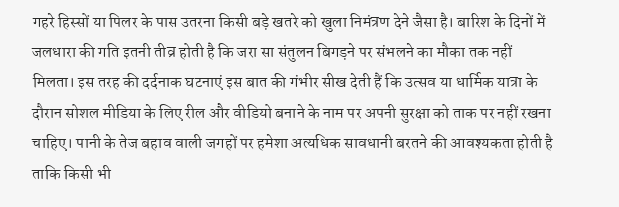गहरे हिस्सों या पिलर के पास उतरना किसी बड़े खतरे को खुला निमंत्रण देने जैसा है। बारिश के दिनों में जलधारा की गति इतनी तीव्र होती है कि जरा सा संतुलन बिगड़ने पर संभलने का मौका तक नहीं मिलता। इस तरह की दर्दनाक घटनाएं इस बात की गंभीर सीख देती हैं कि उत्सव या धार्मिक यात्रा के दौरान सोशल मीडिया के लिए रील और वीडियो बनाने के नाम पर अपनी सुरक्षा को ताक पर नहीं रखना चाहिए। पानी के तेज बहाव वाली जगहों पर हमेशा अत्यधिक सावधानी बरतने की आवश्यकता होती है ताकि किसी भी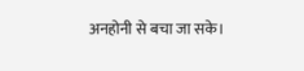अनहोनी से बचा जा सके।